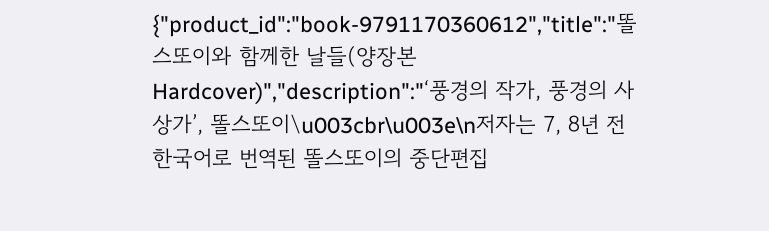{"product_id":"book-9791170360612","title":"똘스또이와 함께한 날들(양장본 Hardcover)","description":"‘풍경의 작가, 풍경의 사상가’, 똘스또이\u003cbr\u003e\n저자는 7, 8년 전 한국어로 번역된 똘스또이의 중단편집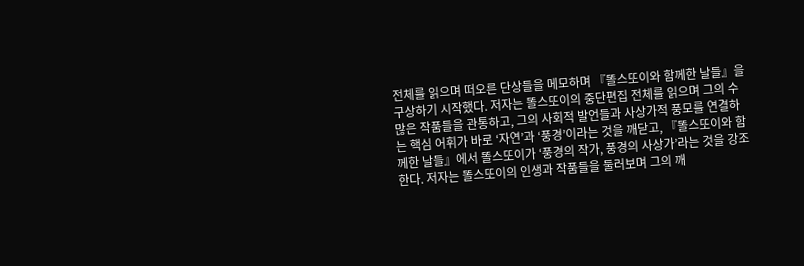전체를 읽으며 떠오른 단상들을 메모하며 『똘스또이와 함께한 날들』을 구상하기 시작했다. 저자는 똘스또이의 중단편집 전체를 읽으며 그의 수많은 작품들을 관통하고, 그의 사회적 발언들과 사상가적 풍모를 연결하는 핵심 어휘가 바로 ‘자연’과 ‘풍경’이라는 것을 깨닫고, 『똘스또이와 함께한 날들』에서 똘스또이가 ‘풍경의 작가, 풍경의 사상가’라는 것을 강조한다. 저자는 똘스또이의 인생과 작품들을 둘러보며 그의 깨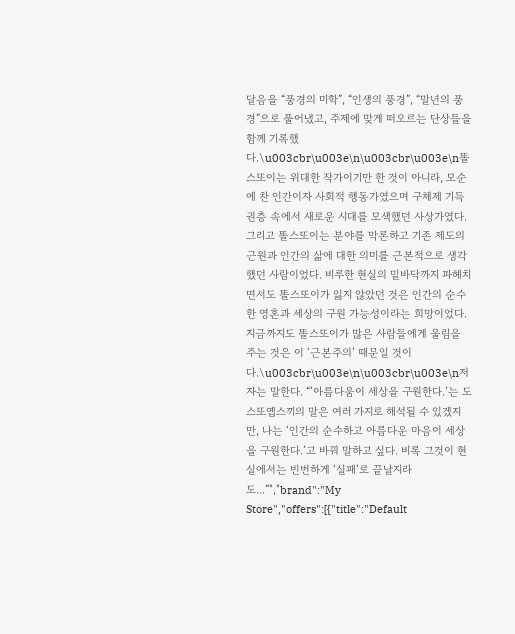달음을 “풍경의 미학”, “인생의 풍경”, “말년의 풍경”으로 풀어냈고, 주제에 맞게 떠오르는 단상들을 함께 기록했다.\u003cbr\u003e\n\u003cbr\u003e\n똘스또이는 위대한 작가이기만 한 것이 아니라, 모순에 찬 인간이자 사회적 행동가였으며 구체제 기득권층 속에서 새로운 시대를 모색했던 사상가였다. 그리고 똘스또이는 분야를 막론하고 기존 제도의 근원과 인간의 삶에 대한 의미를 근본적으로 생각했던 사람이었다. 비루한 현실의 밑바닥까지 파헤치면서도 똘스또이가 잃지 않았던 것은 인간의 순수한 영혼과 세상의 구원 가능성이라는 희망이었다. 지금까지도 똘스또이가 많은 사람들에게 울림을 주는 것은 이 ‘근본주의’ 때문일 것이다.\u003cbr\u003e\n\u003cbr\u003e\n저자는 말한다. “’아름다움이 세상을 구원한다.’는 도스또옙스끼의 말은 여러 가지로 해석될 수 있겠지만, 나는 ‘인간의 순수하고 아름다운 마음이 세상을 구원한다.’고 바꿔 말하고 싶다. 비록 그것이 현실에서는 빈번하게 ‘실패’로 끝날지라도...”","brand":"My Store","offers":[{"title":"Default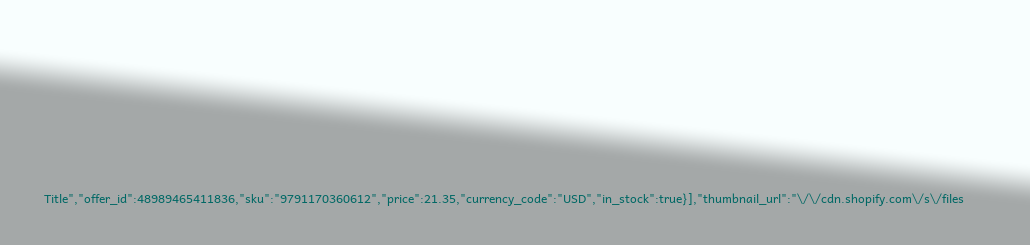Title","offer_id":48989465411836,"sku":"9791170360612","price":21.35,"currency_code":"USD","in_stock":true}],"thumbnail_url":"\/\/cdn.shopify.com\/s\/files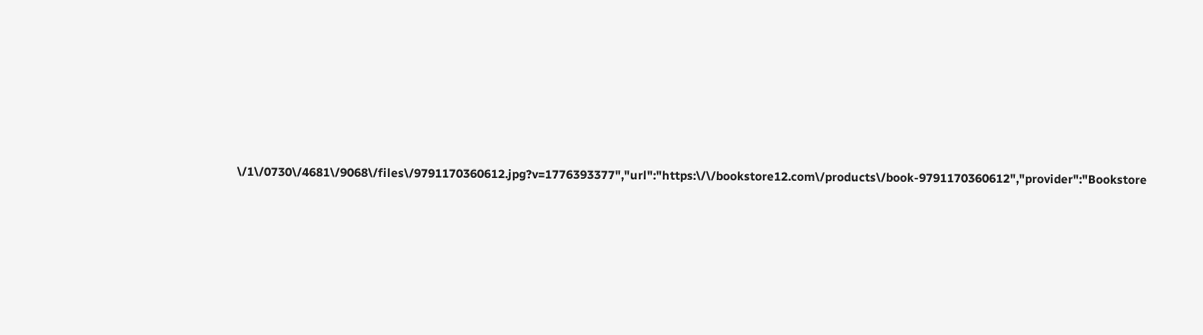\/1\/0730\/4681\/9068\/files\/9791170360612.jpg?v=1776393377","url":"https:\/\/bookstore12.com\/products\/book-9791170360612","provider":"Bookstore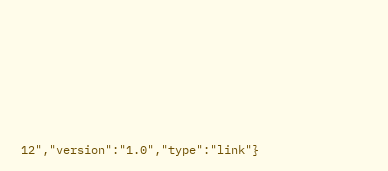12","version":"1.0","type":"link"}